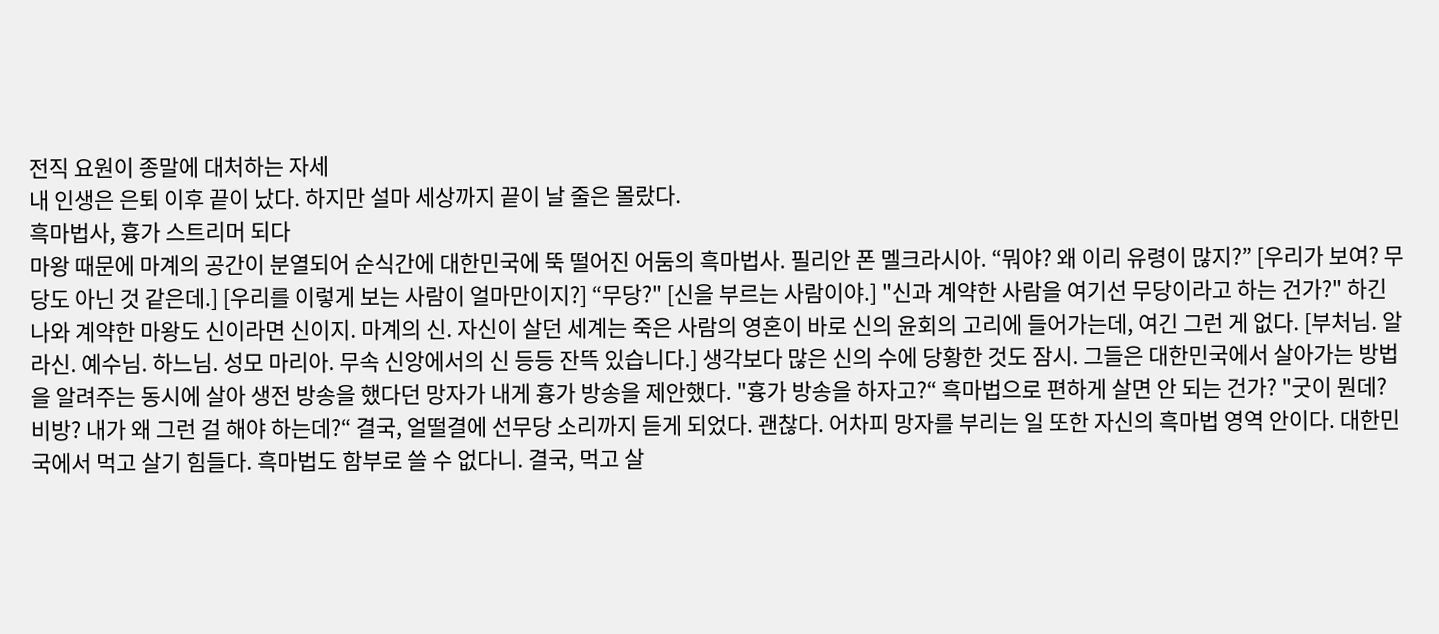전직 요원이 종말에 대처하는 자세
내 인생은 은퇴 이후 끝이 났다. 하지만 설마 세상까지 끝이 날 줄은 몰랐다.
흑마법사, 흉가 스트리머 되다
마왕 때문에 마계의 공간이 분열되어 순식간에 대한민국에 뚝 떨어진 어둠의 흑마법사. 필리안 폰 멜크라시아. “뭐야? 왜 이리 유령이 많지?” [우리가 보여? 무당도 아닌 것 같은데.] [우리를 이렇게 보는 사람이 얼마만이지?] “무당?" [신을 부르는 사람이야.] "신과 계약한 사람을 여기선 무당이라고 하는 건가?" 하긴 나와 계약한 마왕도 신이라면 신이지. 마계의 신. 자신이 살던 세계는 죽은 사람의 영혼이 바로 신의 윤회의 고리에 들어가는데, 여긴 그런 게 없다. [부처님. 알라신. 예수님. 하느님. 성모 마리아. 무속 신앙에서의 신 등등 잔뜩 있습니다.] 생각보다 많은 신의 수에 당황한 것도 잠시. 그들은 대한민국에서 살아가는 방법을 알려주는 동시에 살아 생전 방송을 했다던 망자가 내게 흉가 방송을 제안했다. "흉가 방송을 하자고?“ 흑마법으로 편하게 살면 안 되는 건가? "굿이 뭔데? 비방? 내가 왜 그런 걸 해야 하는데?“ 결국, 얼떨결에 선무당 소리까지 듣게 되었다. 괜찮다. 어차피 망자를 부리는 일 또한 자신의 흑마법 영역 안이다. 대한민국에서 먹고 살기 힘들다. 흑마법도 함부로 쓸 수 없다니. 결국, 먹고 살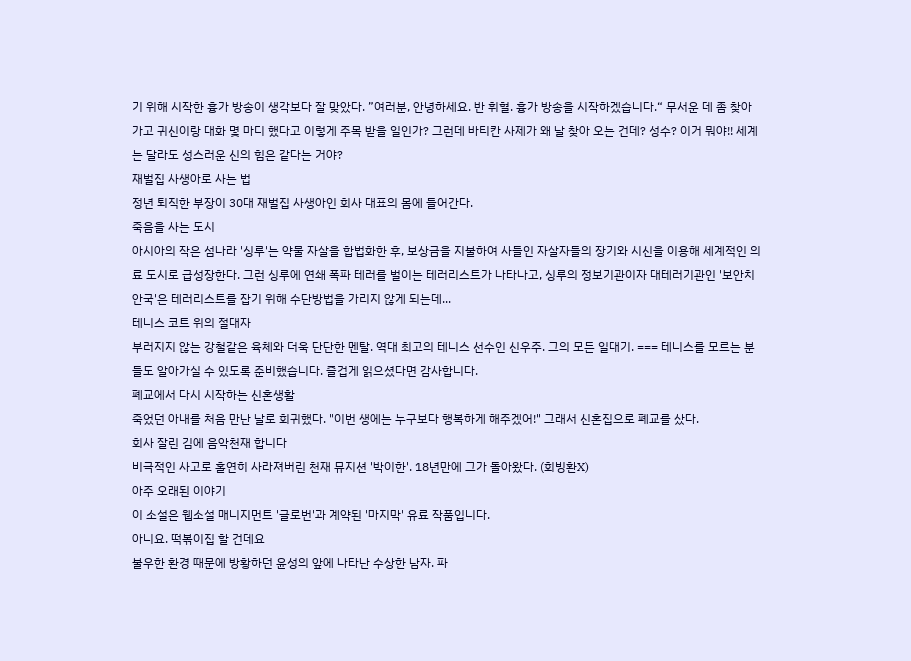기 위해 시작한 흉가 방송이 생각보다 잘 맞았다. ”여러분, 안녕하세요. 반 휘혈. 흉가 방송을 시작하겠습니다.“ 무서운 데 좀 찾아가고 귀신이랑 대화 몇 마디 했다고 이렇게 주목 받을 일인가? 그런데 바티칸 사제가 왜 날 찾아 오는 건데? 성수? 이거 뭐야!! 세계는 달라도 성스러운 신의 힘은 같다는 거야?
재벌집 사생아로 사는 법
정년 퇴직한 부장이 30대 재벌집 사생아인 회사 대표의 몸에 들어간다.
죽음을 사는 도시
아시아의 작은 섬나라 '싱루'는 약물 자살을 합법화한 후, 보상금을 지불하여 사들인 자살자들의 장기와 시신을 이용해 세계적인 의료 도시로 급성장한다. 그런 싱루에 연쇄 폭파 테러를 벌이는 테러리스트가 나타나고, 싱루의 정보기관이자 대테러기관인 '보안치안국'은 테러리스트를 잡기 위해 수단방법을 가리지 않게 되는데...
테니스 코트 위의 절대자
부러지지 않는 강철같은 육체와 더욱 단단한 멘탈. 역대 최고의 테니스 선수인 신우주. 그의 모든 일대기. === 테니스를 모르는 분들도 알아가실 수 있도록 준비했습니다. 즐겁게 읽으셨다면 감사합니다.
폐교에서 다시 시작하는 신혼생활
죽었던 아내를 처음 만난 날로 회귀했다. "이번 생에는 누구보다 행복하게 해주겠어!" 그래서 신혼집으로 폐교를 샀다.
회사 잘린 김에 음악천재 합니다
비극적인 사고로 홀연히 사라져버린 천재 뮤지션 '박이한'. 18년만에 그가 돌아왔다. (회빙환X)
아주 오래된 이야기
이 소설은 웹소설 매니지먼트 '글로번'과 계약된 '마지막' 유료 작품입니다.
아니요. 떡볶이집 할 건데요
불우한 환경 때문에 방황하던 윤성의 앞에 나타난 수상한 남자. 파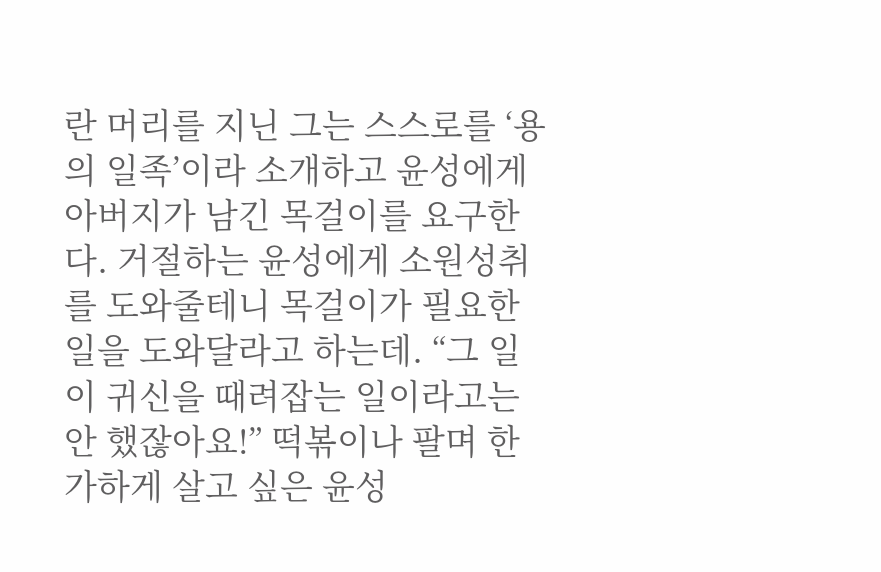란 머리를 지닌 그는 스스로를 ‘용의 일족’이라 소개하고 윤성에게 아버지가 남긴 목걸이를 요구한다. 거절하는 윤성에게 소원성취를 도와줄테니 목걸이가 필요한 일을 도와달라고 하는데. “그 일이 귀신을 때려잡는 일이라고는 안 했잖아요!” 떡볶이나 팔며 한가하게 살고 싶은 윤성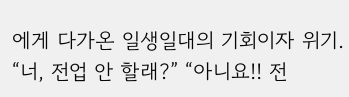에게 다가온 일생일대의 기회이자 위기. “너, 전업 안 할래?” “아니요!! 전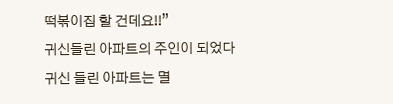떡볶이집 할 건데요!!”
귀신들린 아파트의 주인이 되었다
귀신 들린 아파트는 멸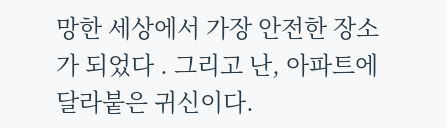망한 세상에서 가장 안전한 장소가 되었다 . 그리고 난, 아파트에 달라붙은 귀신이다.